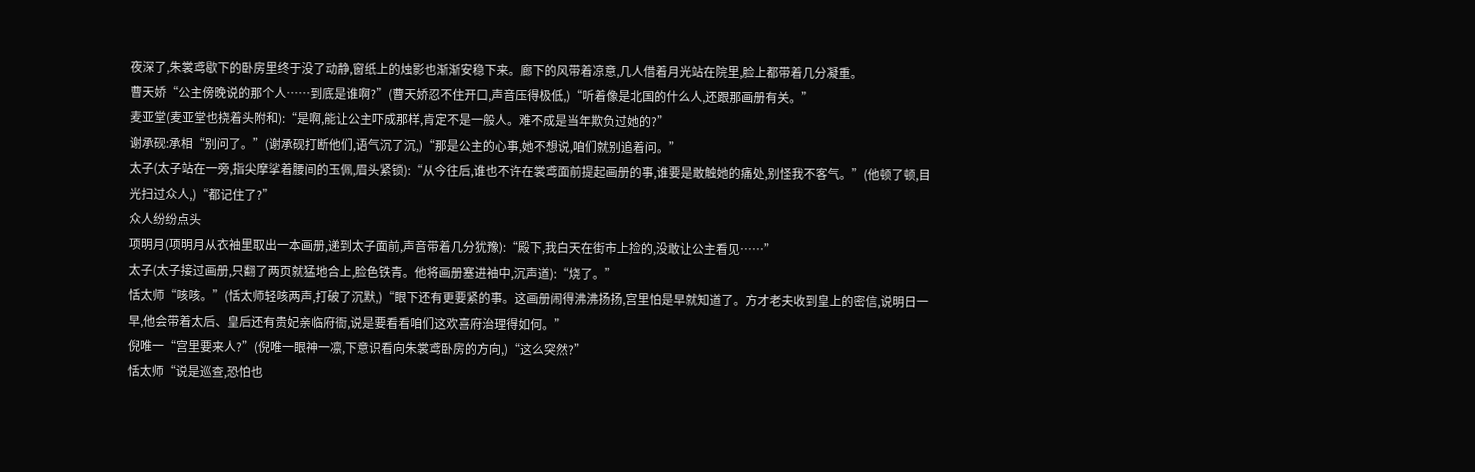夜深了,朱裳鸢歇下的卧房里终于没了动静,窗纸上的烛影也渐渐安稳下来。廊下的风带着凉意,几人借着月光站在院里,脸上都带着几分凝重。
曹天娇“公主傍晚说的那个人……到底是谁啊?”(曹天娇忍不住开口,声音压得极低,)“听着像是北国的什么人,还跟那画册有关。”
麦亚堂(麦亚堂也挠着头附和):“是啊,能让公主吓成那样,肯定不是一般人。难不成是当年欺负过她的?”
谢承砚:承相“别问了。”(谢承砚打断他们,语气沉了沉,)“那是公主的心事,她不想说,咱们就别追着问。”
太子(太子站在一旁,指尖摩挲着腰间的玉佩,眉头紧锁):“从今往后,谁也不许在裳鸢面前提起画册的事,谁要是敢触她的痛处,别怪我不客气。”(他顿了顿,目光扫过众人,)“都记住了?”
众人纷纷点头
项明月(项明月从衣袖里取出一本画册,递到太子面前,声音带着几分犹豫):“殿下,我白天在街市上捡的,没敢让公主看见……”
太子(太子接过画册,只翻了两页就猛地合上,脸色铁青。他将画册塞进袖中,沉声道):“烧了。”
恬太师“咳咳。”(恬太师轻咳两声,打破了沉默,)“眼下还有更要紧的事。这画册闹得沸沸扬扬,宫里怕是早就知道了。方才老夫收到皇上的密信,说明日一早,他会带着太后、皇后还有贵妃亲临府衙,说是要看看咱们这欢喜府治理得如何。”
倪唯一“宫里要来人?”(倪唯一眼神一凛,下意识看向朱裳鸢卧房的方向,)“这么突然?”
恬太师“说是巡查,恐怕也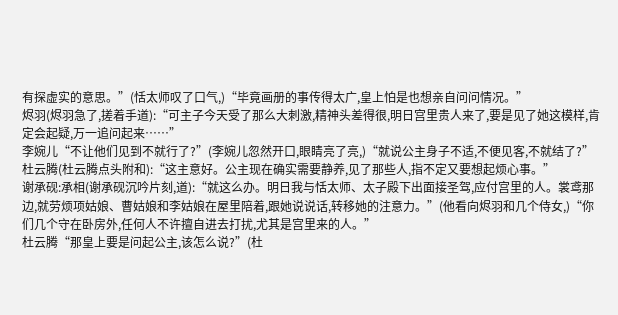有探虚实的意思。”(恬太师叹了口气,)“毕竟画册的事传得太广,皇上怕是也想亲自问问情况。”
烬羽(烬羽急了,搓着手道):“可主子今天受了那么大刺激,精神头差得很,明日宫里贵人来了,要是见了她这模样,肯定会起疑,万一追问起来……”
李婉儿“不让他们见到不就行了?”(李婉儿忽然开口,眼睛亮了亮,)“就说公主身子不适,不便见客,不就结了?”
杜云腾(杜云腾点头附和):“这主意好。公主现在确实需要静养,见了那些人,指不定又要想起烦心事。”
谢承砚:承相(谢承砚沉吟片刻,道):“就这么办。明日我与恬太师、太子殿下出面接圣驾,应付宫里的人。裳鸢那边,就劳烦项姑娘、曹姑娘和李姑娘在屋里陪着,跟她说说话,转移她的注意力。”(他看向烬羽和几个侍女,)“你们几个守在卧房外,任何人不许擅自进去打扰,尤其是宫里来的人。”
杜云腾“那皇上要是问起公主,该怎么说?”(杜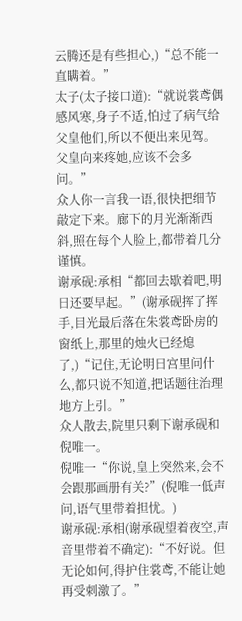云腾还是有些担心,)“总不能一直瞒着。”
太子(太子接口道):“就说裳鸢偶感风寒,身子不适,怕过了病气给父皇他们,所以不便出来见驾。父皇向来疼她,应该不会多问。”
众人你一言我一语,很快把细节敲定下来。廊下的月光渐渐西斜,照在每个人脸上,都带着几分谨慎。
谢承砚:承相“都回去歇着吧,明日还要早起。”(谢承砚挥了挥手,目光最后落在朱裳鸢卧房的窗纸上,那里的烛火已经熄了,)“记住,无论明日宫里问什么,都只说不知道,把话题往治理地方上引。”
众人散去,院里只剩下谢承砚和倪唯一。
倪唯一“你说,皇上突然来,会不会跟那画册有关?”(倪唯一低声问,语气里带着担忧。)
谢承砚:承相(谢承砚望着夜空,声音里带着不确定):“不好说。但无论如何,得护住裳鸢,不能让她再受刺激了。”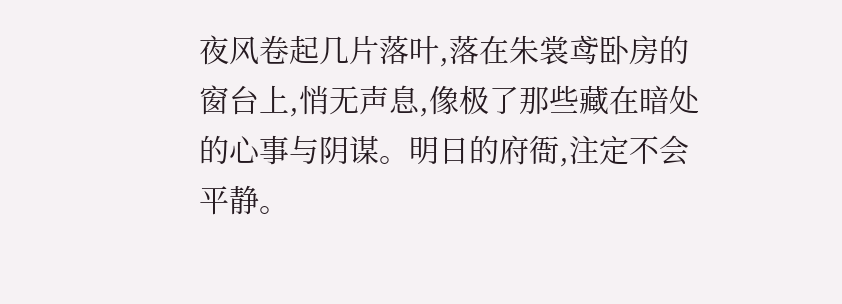夜风卷起几片落叶,落在朱裳鸢卧房的窗台上,悄无声息,像极了那些藏在暗处的心事与阴谋。明日的府衙,注定不会平静。